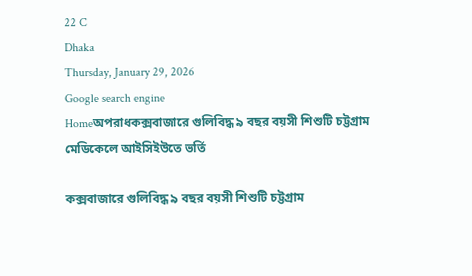22 C
Dhaka
Thursday, January 29, 2026
Google search engine
Homeঅপরাধকক্সবাজারে গুলিবিদ্ধ ৯ বছর বয়সী শিশুটি চট্টগ্রাম মেডিকেলে আইসিইউতে ভর্তি

কক্সবাজারে গুলিবিদ্ধ ৯ বছর বয়সী শিশুটি চট্টগ্রাম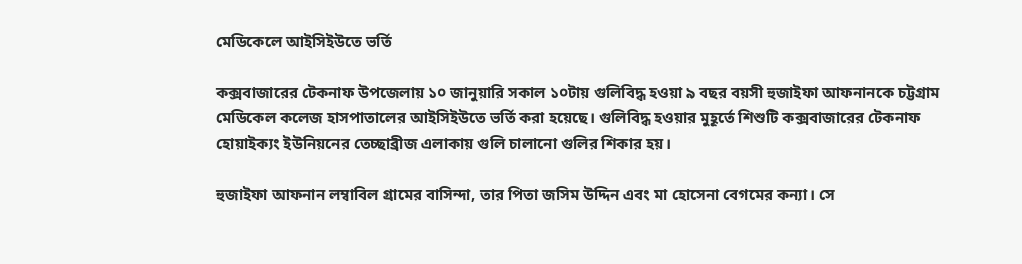মেডিকেলে আইসিইউতে ভর্তি

কক্সবাজারের টেকনাফ উপজেলায় ১০ জানুয়ারি সকাল ১০টায় গুলিবিদ্ধ হওয়া ৯ বছর বয়সী হুজাইফা আফনানকে চট্টগ্রাম মেডিকেল কলেজ হাসপাতালের আইসিইউতে ভর্তি করা হয়েছে। গুলিবিদ্ধ হওয়ার মুহূর্তে শিশুটি কক্সবাজারের টেকনাফ হোয়াইক্যং ইউনিয়নের তেচ্ছাব্রীজ এলাকায় গুলি চালানো গুলির শিকার হয়।

হুজাইফা আফনান লম্বাবিল গ্রামের বাসিন্দা, তার পিতা জসিম উদ্দিন এবং মা হোসেনা বেগমের কন্যা। সে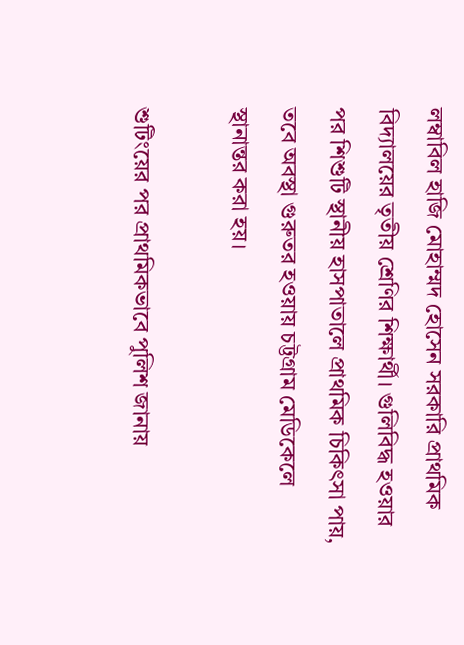লম্বাবিল হাজি মোহাম্মদ হোসেন সরকারি প্রাথমিক বিদ্যালয়ের তৃতীয় শ্রেণির শিক্ষার্থী। গুলিবিদ্ধ হওয়ার পর শিশুটি স্থানীয় হাসপাতালে প্রাথমিক চিকিৎসা পায়, তবে অবস্থা গুরুতর হওয়ায় চট্টগ্রাম মেডিকেলে স্থানান্তর করা হয়।

শুটিংয়ের পর প্রাথমিকভাবে পুলিশ জানায়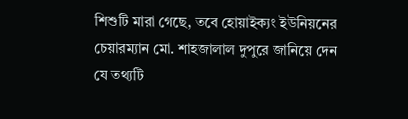শিশুটি মারা গেছে, তবে হোয়াইক্যং ইউনিয়নের চেয়ারম্যান মো. শাহজালাল দুপুরে জানিয়ে দেন যে তথ্যটি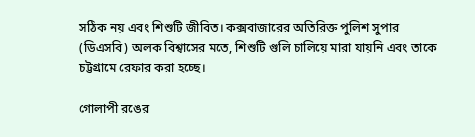সঠিক নয় এবং শিশুটি জীবিত। কক্সবাজারের অতিরিক্ত পুলিশ সুপার (ডিএসবি) অলক বিশ্বাসের মতে, শিশুটি গুলি চালিয়ে মারা যায়নি এবং তাকে চট্টগ্রামে রেফার করা হচ্ছে।

গোলাপী রঙের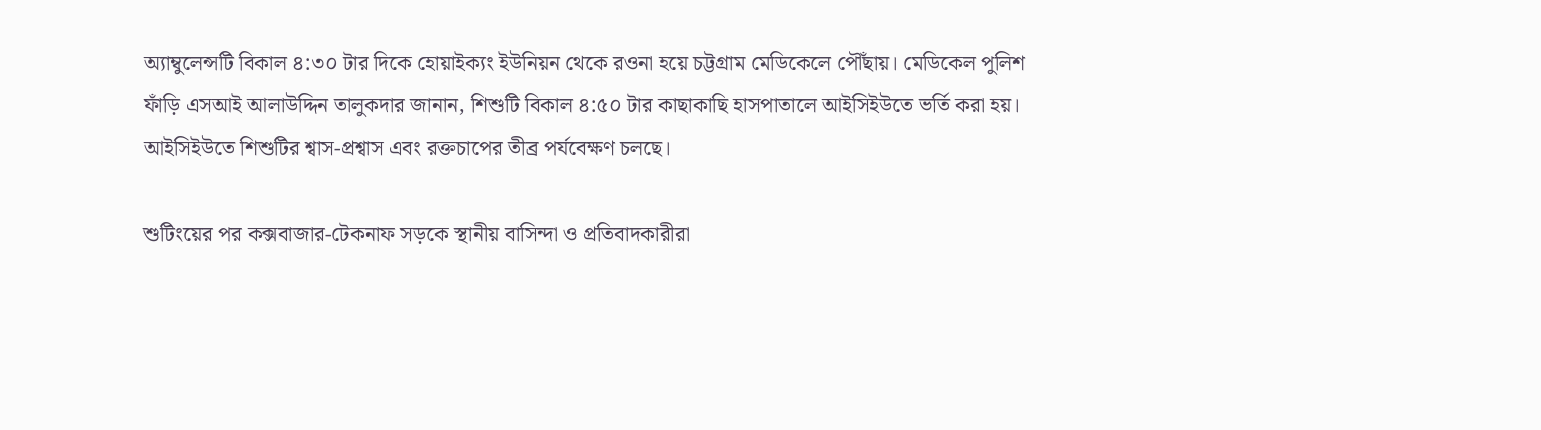অ্যাম্বুলেন্সটি বিকাল ৪:৩০ টার দিকে হোয়াইক্যং ইউনিয়ন থেকে রওনা হয়ে চট্টগ্রাম মেডিকেলে পৌঁছায়। মেডিকেল পুলিশ ফাঁড়ি এসআই আলাউদ্দিন তালুকদার জানান, শিশুটি বিকাল ৪:৫০ টার কাছাকাছি হাসপাতালে আইসিইউতে ভর্তি করা হয়। আইসিইউতে শিশুটির শ্বাস-প্রশ্বাস এবং রক্তচাপের তীব্র পর্যবেক্ষণ চলছে।

শুটিংয়ের পর কক্সবাজার-টেকনাফ সড়কে স্থানীয় বাসিন্দা ও প্রতিবাদকারীরা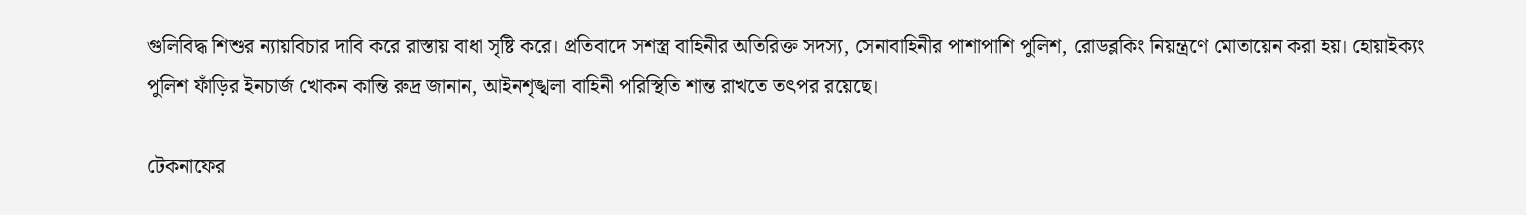গুলিবিদ্ধ শিশুর ন্যায়বিচার দাবি করে রাস্তায় বাধা সৃষ্টি করে। প্রতিবাদে সশস্ত্র বাহিনীর অতিরিক্ত সদস্য, সেনাবাহিনীর পাশাপাশি পুলিশ, রোডব্লকিং নিয়ন্ত্রণে মোতায়েন করা হয়। হোয়াইক্যং পুলিশ ফাঁড়ির ইনচার্জ খোকন কান্তি রুদ্র জানান, আইনশৃঙ্খলা বাহিনী পরিস্থিতি শান্ত রাখতে তৎপর রয়েছে।

টেকনাফের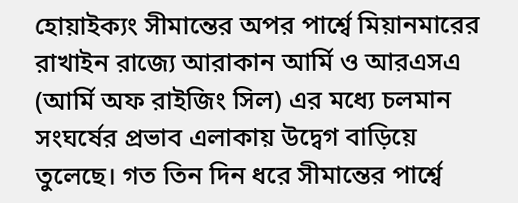হোয়াইক্যং সীমান্তের অপর পার্শ্বে মিয়ানমারের রাখাইন রাজ্যে আরাকান আর্মি ও আরএসএ (আর্মি অফ রাইজিং সিল) এর মধ্যে চলমান সংঘর্ষের প্রভাব এলাকায় উদ্বেগ বাড়িয়ে তুলেছে। গত তিন দিন ধরে সীমান্তের পার্শ্বে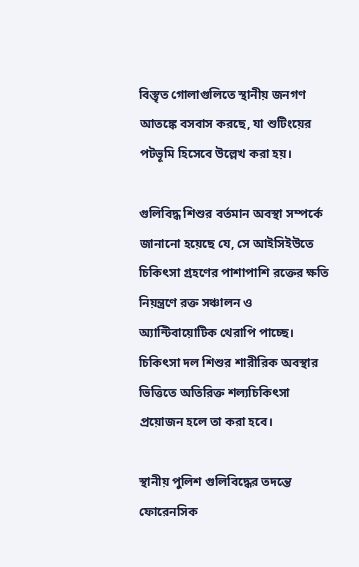বিস্তৃত গোলাগুলিতে স্থানীয় জনগণ আতঙ্কে বসবাস করছে, যা শুটিংয়ের পটভূমি হিসেবে উল্লেখ করা হয়।

গুলিবিদ্ধ শিশুর বর্তমান অবস্থা সম্পর্কে জানানো হয়েছে যে, সে আইসিইউতে চিকিৎসা গ্রহণের পাশাপাশি রক্তের ক্ষতি নিয়ন্ত্রণে রক্ত সঞ্চালন ও অ্যান্টিবায়োটিক থেরাপি পাচ্ছে। চিকিৎসা দল শিশুর শারীরিক অবস্থার ভিত্তিতে অতিরিক্ত শল্যচিকিৎসা প্রয়োজন হলে তা করা হবে।

স্থানীয় পুলিশ গুলিবিদ্ধের তদন্তে ফোরেনসিক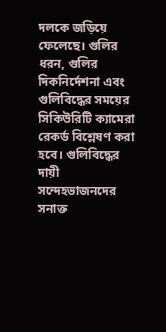দলকে জড়িয়ে ফেলেছে। গুলির ধরন, গুলির দিকনির্দেশনা এবং গুলিবিদ্ধের সময়ের সিকিউরিটি ক্যামেরা রেকর্ড বিশ্লেষণ করা হবে। গুলিবিদ্ধের দায়ী সন্দেহভাজনদের সনাক্ত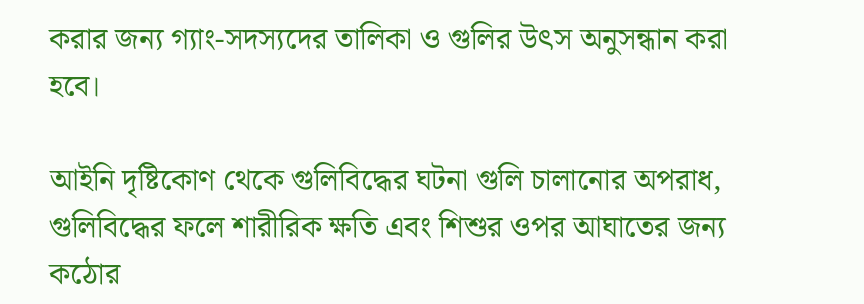করার জন্য গ্যাং-সদস্যদের তালিকা ও গুলির উৎস অনুসন্ধান করা হবে।

আইনি দৃষ্টিকোণ থেকে গুলিবিদ্ধের ঘটনা গুলি চালানোর অপরাধ, গুলিবিদ্ধের ফলে শারীরিক ক্ষতি এবং শিশুর ওপর আঘাতের জন্য কঠোর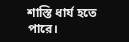শাস্তি ধার্য হতে পারে।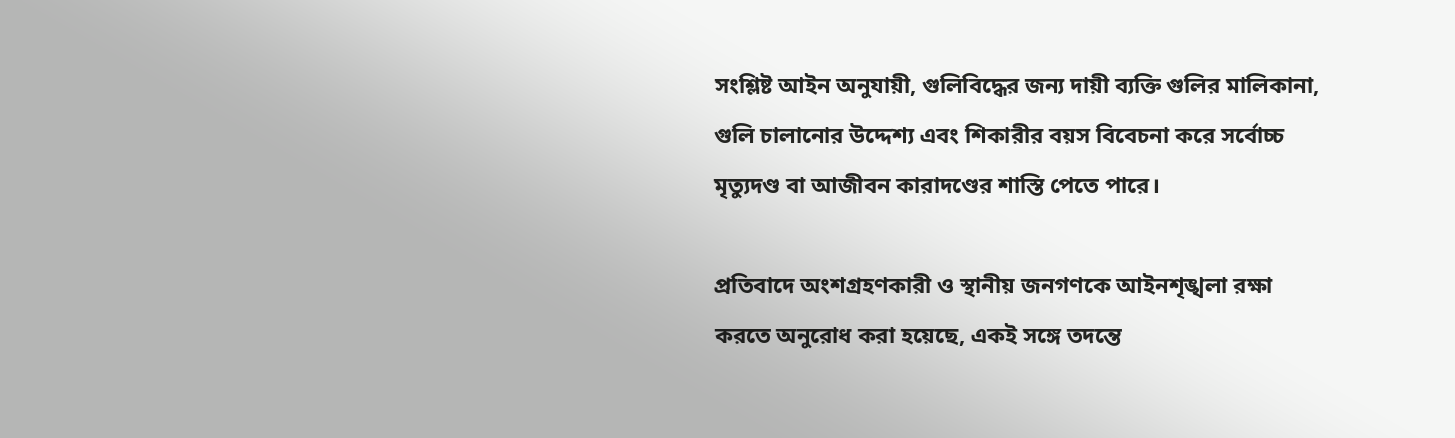সংশ্লিষ্ট আইন অনুযায়ী, গুলিবিদ্ধের জন্য দায়ী ব্যক্তি গুলির মালিকানা, গুলি চালানোর উদ্দেশ্য এবং শিকারীর বয়স বিবেচনা করে সর্বোচ্চ মৃত্যুদণ্ড বা আজীবন কারাদণ্ডের শাস্তি পেতে পারে।

প্রতিবাদে অংশগ্রহণকারী ও স্থানীয় জনগণকে আইনশৃঙ্খলা রক্ষা করতে অনুরোধ করা হয়েছে, একই সঙ্গে তদন্তে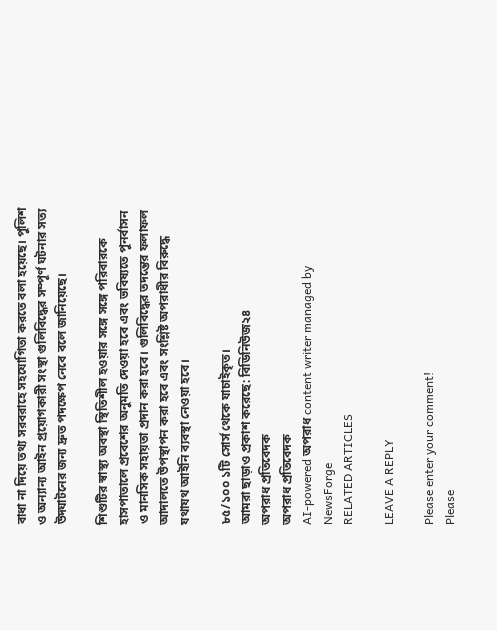বাধা না দিয়ে তথ্য সরবরাহে সহযোগিতা করতে বলা হয়েছে। পুলিশ ও অন্যান্য আইন প্রয়োগকারী সংস্থা গুলিবিদ্ধের সম্পূর্ণ ঘটনার সত্য উদ্ঘাটনের জন্য দ্রুত পদক্ষেপ নেবে বলে জানিয়েছে।

শিশুটির স্বাস্থ্য অবস্থা স্থিতিশীল হওয়ার সঙ্গে সঙ্গে পরিবারকে হাসপাতালে প্রবেশের অনুমতি দেওয়া হবে এবং ভবিষ্যতে পুনর্বাসন ও মানসিক সহায়তা প্রদান করা হবে। গুলিবিদ্ধের তদন্তের ফলাফল আদালতে উপস্থাপন করা হবে এবং সংশ্লিষ্ট অপরাধীর বিরুদ্ধে যথাযথ আইনি ব্যবস্থা নেওয়া হবে।

৮৫/১০০ ১টি সোর্স থেকে যাচাইকৃত।
আমরা ছাড়াও প্রকাশ করেছে: বিডিনিউজ২৪
অপরাধ প্রতিবেদক
অপরাধ প্রতিবেদক
AI-powered অপরাধ content writer managed by NewsForge
RELATED ARTICLES

LEAVE A REPLY

Please enter your comment!
Please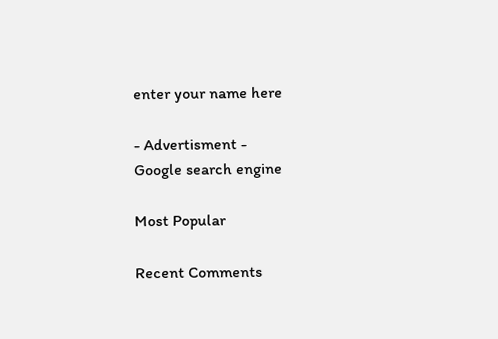enter your name here

- Advertisment -
Google search engine

Most Popular

Recent Comments